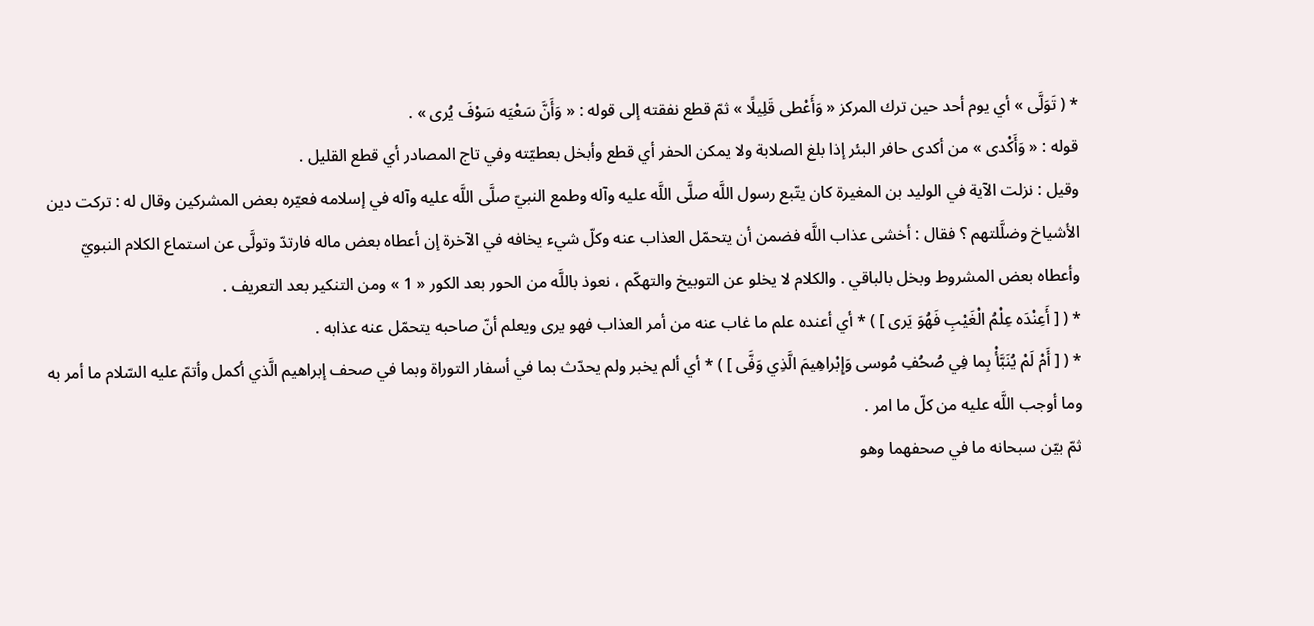* ( تَوَلَّى » أي يوم أحد حين ترك المركز « وَأَعْطى قَلِيلًا » ثمّ قطع نفقته إلى قوله : « وَأَنَّ سَعْيَه سَوْفَ يُرى » .
قوله : « وَأَكْدى » من أكدى حافر البئر إذا بلغ الصلابة ولا يمكن الحفر أي قطع وأبخل بعطيّته وفي تاج المصادر أي قطع القليل .
وقيل : نزلت الآية في الوليد بن المغيرة كان يتّبع رسول اللَّه صلَّى اللَّه عليه وآله وطمع النبيّ صلَّى اللَّه عليه وآله في إسلامه فعيّره بعض المشركين وقال له : تركت دين الأشياخ وضلَّلتهم ؟ فقال : أخشى عذاب اللَّه فضمن أن يتحمّل العذاب عنه وكلّ شيء يخافه في الآخرة إن أعطاه بعض ماله فارتدّ وتولَّى عن استماع الكلام النبويّ وأعطاه بعض المشروط وبخل بالباقي . والكلام لا يخلو عن التوبيخ والتهكّم ، نعوذ باللَّه من الحور بعد الكور « 1 » ومن التنكير بعد التعريف .
* ( [ أَعِنْدَه عِلْمُ الْغَيْبِ فَهُوَ يَرى ] ) * أي أعنده علم ما غاب عنه من أمر العذاب فهو يرى ويعلم أنّ صاحبه يتحمّل عنه عذابه .
* ( [ أَمْ لَمْ يُنَبَّأْ بِما فِي صُحُفِ مُوسى وَإِبْراهِيمَ الَّذِي وَفَّى ] ) * أي ألم يخبر ولم يحدّث بما في أسفار التوراة وبما في صحف إبراهيم الَّذي أكمل وأتمّ عليه السّلام ما أمر به وما أوجب اللَّه عليه من كلّ ما امر .
ثمّ بيّن سبحانه ما في صحفهما وهو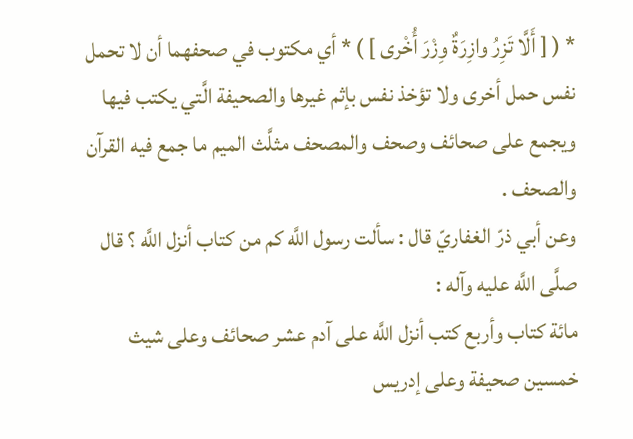* ( [ أَلَّا تَزِرُ وازِرَةٌ وِزْرَ أُخْرى ] ) * أي مكتوب في صحفهما أن لا تحمل نفس حمل أخرى ولا تؤخذ نفس بإثم غيرها والصحيفة الَّتي يكتب فيها ويجمع على صحائف وصحف والمصحف مثلَّث الميم ما جمع فيه القرآن والصحف .
وعن أبي ذرّ الغفاريّ قال : سألت رسول اللَّه كم من كتاب أنزل اللَّه ؟ قال صلَّى اللَّه عليه وآله :
مائة كتاب وأربع كتب أنزل اللَّه على آدم عشر صحائف وعلى شيث خمسين صحيفة وعلى إدريس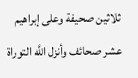ثلاثين صحيفة وعلى إبراهيم عشر صحائف وأنزل اللَّه التوراة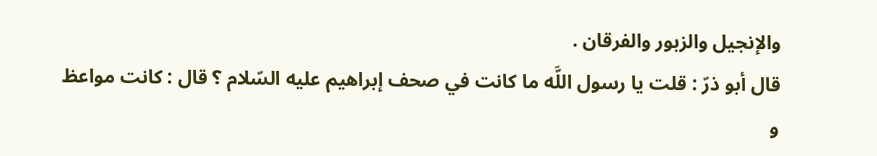والإنجيل والزبور والفرقان .
قال أبو ذرّ : قلت يا رسول اللَّه ما كانت في صحف إبراهيم عليه السّلام ؟ قال : كانت مواعظ
و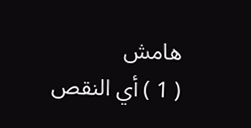هامش
( 1 ) أي النقص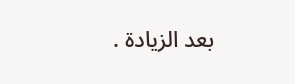بعد الزيادة .